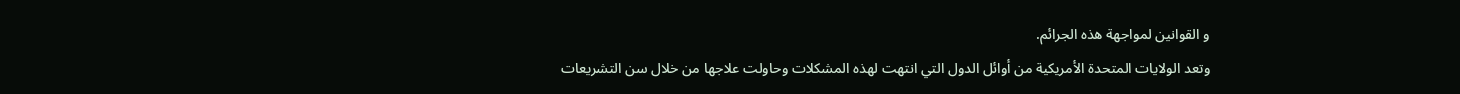و القوانين لمواجهة هذه الجرائم.
وتعد الولايات المتحدة الأمريكية من أوائل الدول التي انتهت لهذه المشكلات وحاولت علاجها من خلال سن التشريعات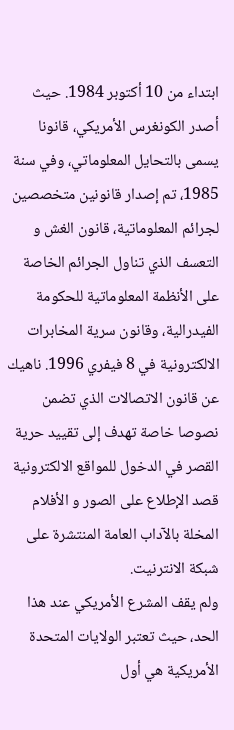ابتداء من 10 أكتوبر 1984. حيث أصدر الكونغرس الأمريكي، قانونا يسمى بالتحايل المعلوماتي، وفي سنة 1985، تم إصدار قانونين متخصصين لجرائم المعلوماتية، قانون الغش و التعسف الذي تناول الجرائم الخاصة على الأنظمة المعلوماتية للحكومة الفيدرالية، وقانون سرية المخابرات الالكترونية في 8 فيفري 1996. ناهيك عن قانون الاتصالات الذي تضمن نصوصا خاصة تهدف إلى تقييد حرية القصر في الدخول للمواقع الالكترونية قصد الإطلاع على الصور و الأفلام المخلة بالآداب العامة المنتشرة على شبكة الانترنيت.
ولم يقف المشرع الأمريكي عند هذا الحد، حيث تعتبر الولايات المتحدة الأمريكية هي أول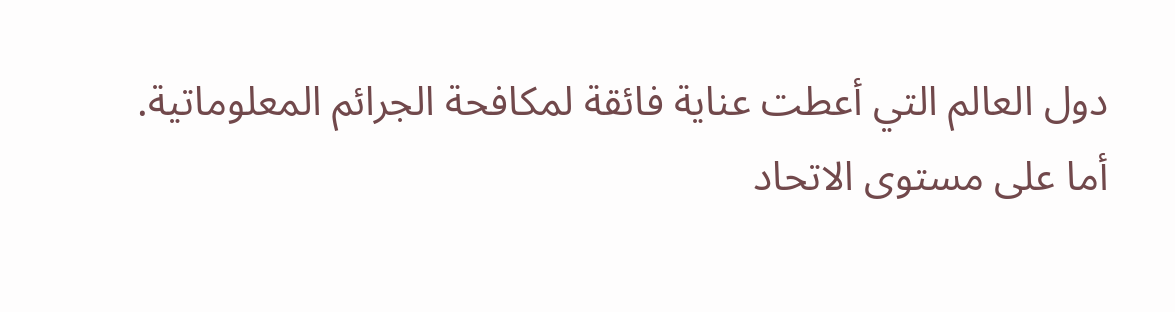دول العالم التي أعطت عناية فائقة لمكافحة الجرائم المعلوماتية.
أما على مستوى الاتحاد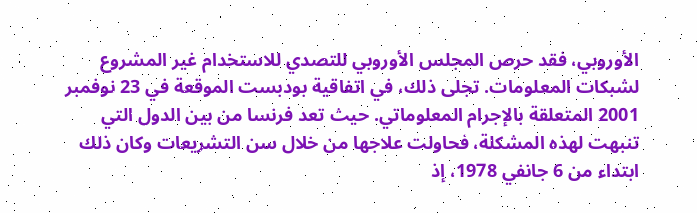الأوروبي، فقد حرص المجلس الأوروبي للتصدي للاستخدام غير المشروع لشبكات المعلومات. تجلى ذلك، في اتفاقية بودبست الموقعة في 23 نوفمبر 2001 المتعلقة بالإجرام المعلوماتي. حيث تعد فرنسا من بين الدول التي تنبهت لهذه المشكلة، فحاولت علاجها من خلال سن التشريعات وكان ذلك ابتداء من 6 جانفي 1978، إذ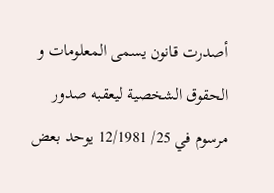أصدرت قانون يسمى المعلومات و الحقوق الشخصية ليعقبه صدور مرسوم في 25/ 12/1981 يوحد بعض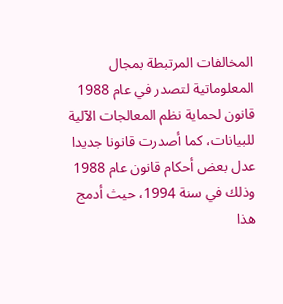المخالفات المرتبطة بمجال المعلوماتية لتصدر في عام 1988 قانون لحماية نظم المعالجات الآلية للبيانات، كما أصدرت قانونا جديدا عدل بعض أحكام قانون عام 1988 وذلك في سنة 1994، حيث أدمج هذا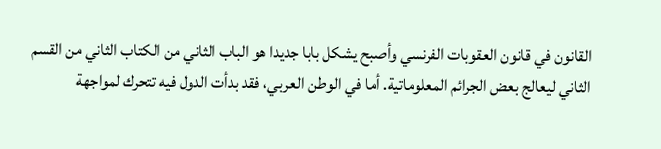القانون في قانون العقوبات الفرنسي وأصبح يشكل بابا جديدا هو الباب الثاني من الكتاب الثاني من القسم الثاني ليعالج بعض الجرائم المعلوماتية. أما في الوطن العربي، فقد بدأت الدول فيه تتحرك لمواجهة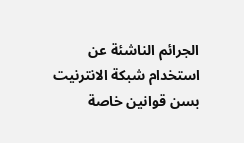الجرائم الناشئة عن استخدام شبكة الانترنيت بسن قوانين خاصة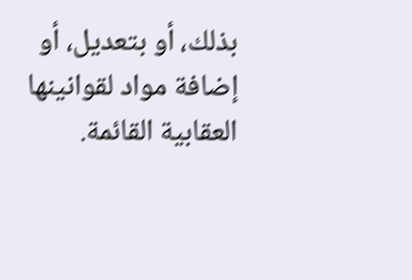بذلك، أو بتعديل، أو إضافة مواد لقوانينها العقابية القائمة.